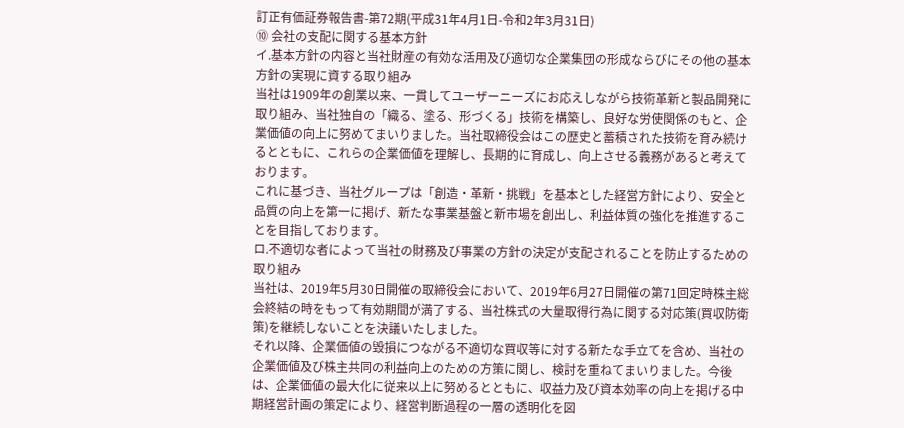訂正有価証券報告書-第72期(平成31年4月1日-令和2年3月31日)
⑩ 会社の支配に関する基本方針
イ.基本方針の内容と当社財産の有効な活用及び適切な企業集団の形成ならびにその他の基本方針の実現に資する取り組み
当社は1909年の創業以来、一貫してユーザーニーズにお応えしながら技術革新と製品開発に取り組み、当社独自の「織る、塗る、形づくる」技術を構築し、良好な労使関係のもと、企業価値の向上に努めてまいりました。当社取締役会はこの歴史と蓄積された技術を育み続けるとともに、これらの企業価値を理解し、長期的に育成し、向上させる義務があると考えております。
これに基づき、当社グループは「創造・革新・挑戦」を基本とした経営方針により、安全と品質の向上を第一に掲げ、新たな事業基盤と新市場を創出し、利益体質の強化を推進することを目指しております。
ロ.不適切な者によって当社の財務及び事業の方針の決定が支配されることを防止するための取り組み
当社は、2019年5月30日開催の取締役会において、2019年6月27日開催の第71回定時株主総会終結の時をもって有効期間が満了する、当社株式の大量取得行為に関する対応策(買収防衛策)を継続しないことを決議いたしました。
それ以降、企業価値の毀損につながる不適切な買収等に対する新たな手立てを含め、当社の企業価値及び株主共同の利益向上のための方策に関し、検討を重ねてまいりました。今後は、企業価値の最大化に従来以上に努めるとともに、収益力及び資本効率の向上を掲げる中期経営計画の策定により、経営判断過程の一層の透明化を図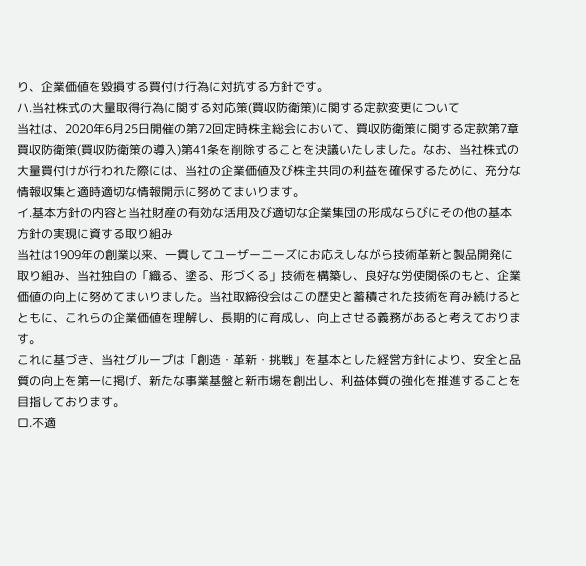り、企業価値を毀損する買付け行為に対抗する方針です。
ハ.当社株式の大量取得行為に関する対応策(買収防衛策)に関する定款変更について
当社は、2020年6月25日開催の第72回定時株主総会において、買収防衛策に関する定款第7章 買収防衛策(買収防衛策の導入)第41条を削除することを決議いたしました。なお、当社株式の大量買付けが行われた際には、当社の企業価値及び株主共同の利益を確保するために、充分な情報収集と適時適切な情報開示に努めてまいります。
イ.基本方針の内容と当社財産の有効な活用及び適切な企業集団の形成ならびにその他の基本方針の実現に資する取り組み
当社は1909年の創業以来、一貫してユーザーニーズにお応えしながら技術革新と製品開発に取り組み、当社独自の「織る、塗る、形づくる」技術を構築し、良好な労使関係のもと、企業価値の向上に努めてまいりました。当社取締役会はこの歴史と蓄積された技術を育み続けるとともに、これらの企業価値を理解し、長期的に育成し、向上させる義務があると考えております。
これに基づき、当社グループは「創造・革新・挑戦」を基本とした経営方針により、安全と品質の向上を第一に掲げ、新たな事業基盤と新市場を創出し、利益体質の強化を推進することを目指しております。
ロ.不適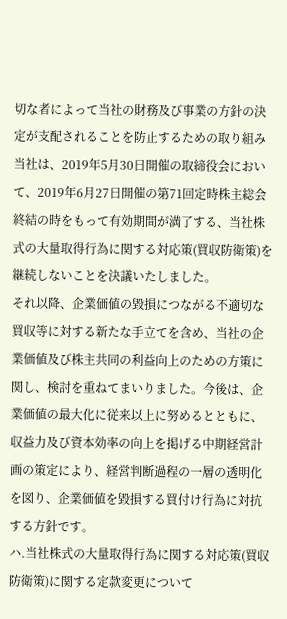切な者によって当社の財務及び事業の方針の決定が支配されることを防止するための取り組み
当社は、2019年5月30日開催の取締役会において、2019年6月27日開催の第71回定時株主総会終結の時をもって有効期間が満了する、当社株式の大量取得行為に関する対応策(買収防衛策)を継続しないことを決議いたしました。
それ以降、企業価値の毀損につながる不適切な買収等に対する新たな手立てを含め、当社の企業価値及び株主共同の利益向上のための方策に関し、検討を重ねてまいりました。今後は、企業価値の最大化に従来以上に努めるとともに、収益力及び資本効率の向上を掲げる中期経営計画の策定により、経営判断過程の一層の透明化を図り、企業価値を毀損する買付け行為に対抗する方針です。
ハ.当社株式の大量取得行為に関する対応策(買収防衛策)に関する定款変更について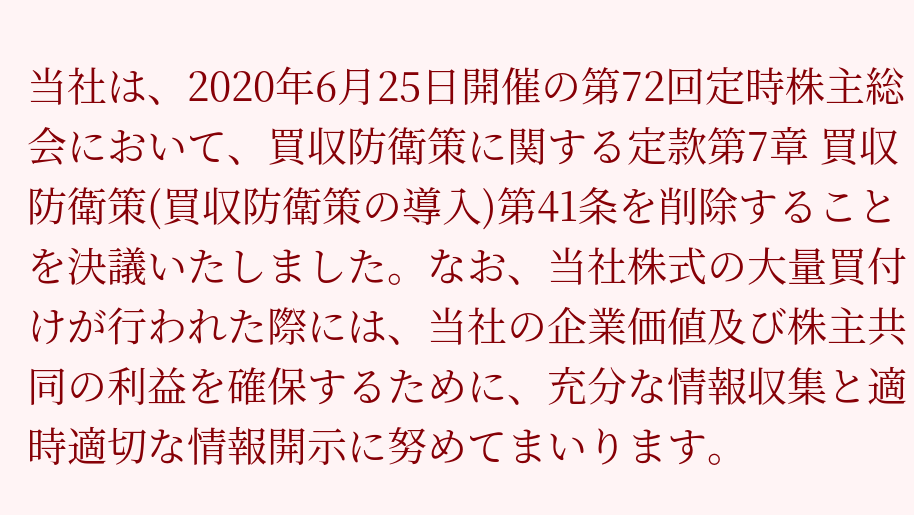当社は、2020年6月25日開催の第72回定時株主総会において、買収防衛策に関する定款第7章 買収防衛策(買収防衛策の導入)第41条を削除することを決議いたしました。なお、当社株式の大量買付けが行われた際には、当社の企業価値及び株主共同の利益を確保するために、充分な情報収集と適時適切な情報開示に努めてまいります。